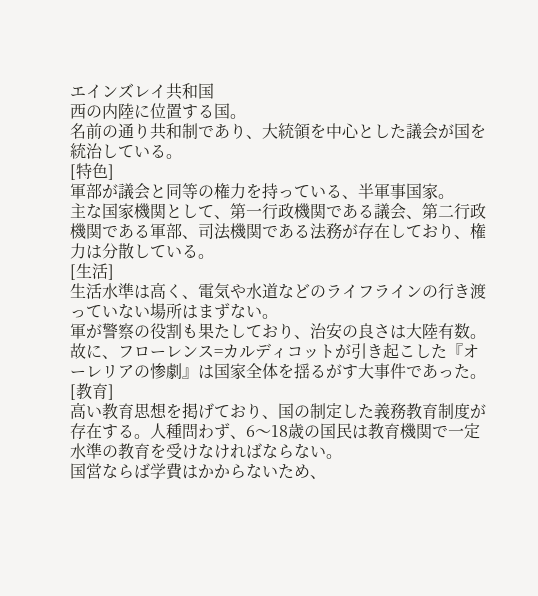エインズレイ共和国
西の内陸に位置する国。
名前の通り共和制であり、大統領を中心とした議会が国を統治している。
[特色]
軍部が議会と同等の権力を持っている、半軍事国家。
主な国家機関として、第一行政機関である議会、第二行政機関である軍部、司法機関である法務が存在しており、権力は分散している。
[生活]
生活水準は高く、電気や水道などのライフラインの行き渡っていない場所はまずない。
軍が警察の役割も果たしており、治安の良さは大陸有数。故に、フローレンス=カルディコットが引き起こした『オーレリアの惨劇』は国家全体を揺るがす大事件であった。
[教育]
高い教育思想を掲げており、国の制定した義務教育制度が存在する。人種問わず、6〜18歳の国民は教育機関で一定水準の教育を受けなければならない。
国営ならば学費はかからないため、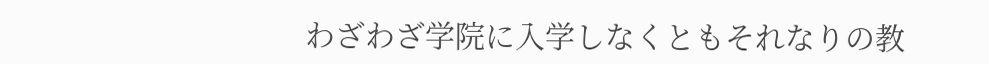わざわざ学院に入学しなくともそれなりの教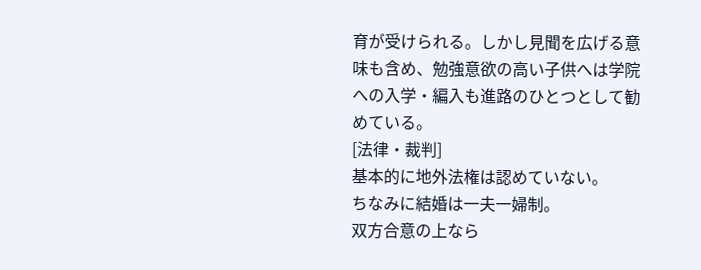育が受けられる。しかし見聞を広げる意味も含め、勉強意欲の高い子供へは学院への入学・編入も進路のひとつとして勧めている。
[法律・裁判]
基本的に地外法権は認めていない。
ちなみに結婚は一夫一婦制。
双方合意の上なら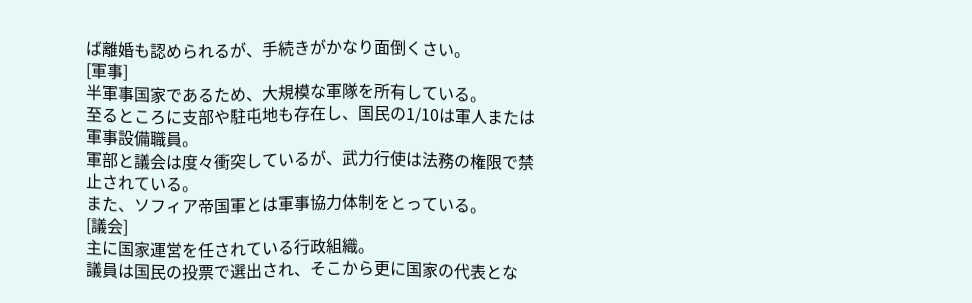ば離婚も認められるが、手続きがかなり面倒くさい。
[軍事]
半軍事国家であるため、大規模な軍隊を所有している。
至るところに支部や駐屯地も存在し、国民の1/10は軍人または軍事設備職員。
軍部と議会は度々衝突しているが、武力行使は法務の権限で禁止されている。
また、ソフィア帝国軍とは軍事協力体制をとっている。
[議会]
主に国家運営を任されている行政組織。
議員は国民の投票で選出され、そこから更に国家の代表とな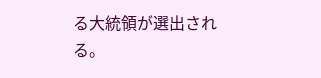る大統領が選出される。